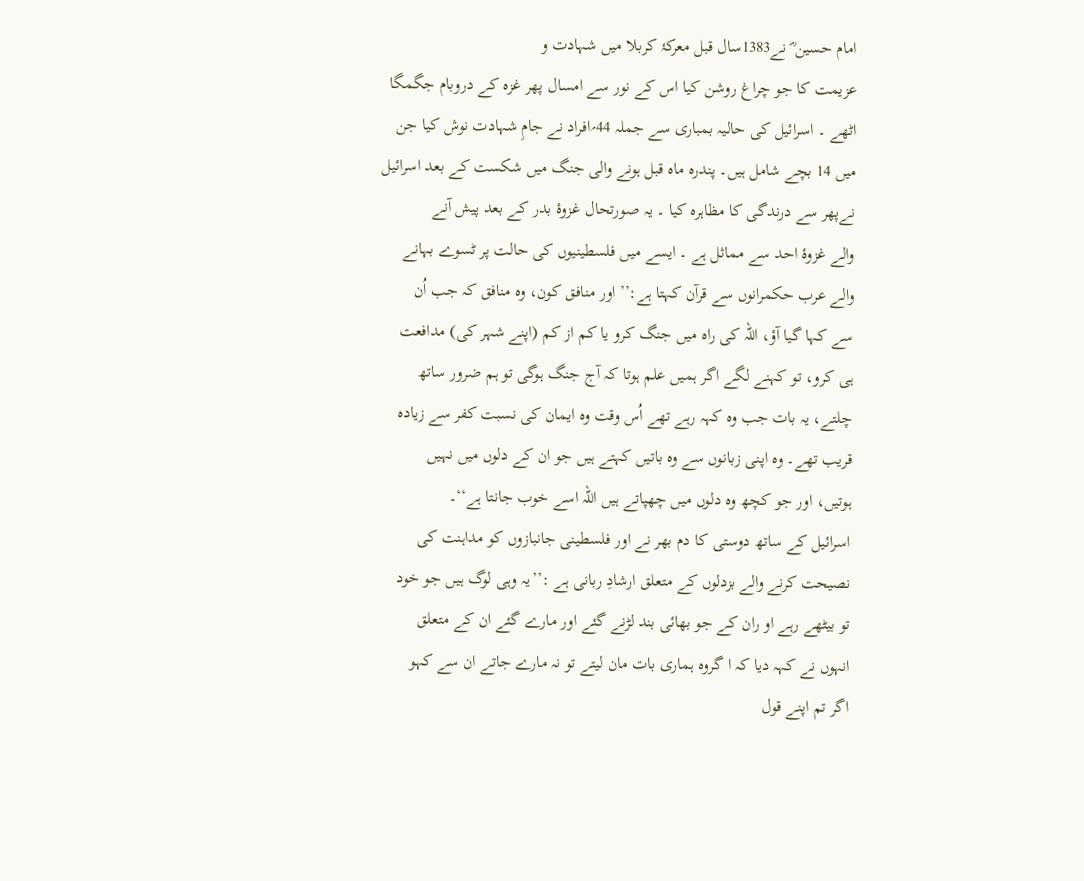امام حسین ؓ نے1383سال قبل معرکۂ کربلا میں شہادت و
عزیمت کا جو چراغ روشن کیا اس کے نور سے امسال پھر غزہ کے دروبام جگمگا
اٹھے ۔ اسرائیل کی حالیہ بمباری سے جملہ 44؍افراد نے جامِ شہادت نوش کیا جن
میں 14 بچے شامل ہیں۔ پندرہ ماہ قبل ہونے والی جنگ میں شکست کے بعد اسرائیل
نےپھر سے درندگی کا مظاہرہ کیا ۔ یہ صورتحال غزوۂ بدر کے بعد پیش آنے
والے غزوۂ احد سے مماثل ہے ۔ ایسے میں فلسطینیوں کی حالت پر ٹسوے بہانے
والے عرب حکمرانوں سے قرآن کہتا ہے:’’ اور منافق کون، وہ منافق کہ جب اُن
سے کہا گیا آؤ، اللہ کی راہ میں جنگ کرو یا کم از کم (اپنے شہر کی) مدافعت
ہی کرو، تو کہنے لگے اگر ہمیں علم ہوتا کہ آج جنگ ہوگی تو ہم ضرور ساتھ
چلتے، یہ بات جب وہ کہہ رہے تھے اُس وقت وہ ایمان کی نسبت کفر سے زیادہ
قریب تھے۔ وہ اپنی زبانوں سے وہ باتیں کہتے ہیں جو ان کے دلوں میں نہیں
ہوتیں، اور جو کچھ وہ دلوں میں چھپاتے ہیں اللہ اسے خوب جانتا ہے‘‘۔
اسرائیل کے ساتھ دوستی کا دم بھر نے اور فلسطینی جانبازوں کو مداہنت کی
نصیحت کرنے والے بزدلوں کے متعلق ارشادِ ربانی ہے :’’یہ وہی لوگ ہیں جو خود
تو بیٹھے رہے او ران کے جو بھائی بند لڑنے گئے اور مارے گئے ان کے متعلق
انہوں نے کہہ دیا کہ ا گروہ ہماری بات مان لیتے تو نہ مارے جاتے ان سے کہو
اگر تم اپنے قول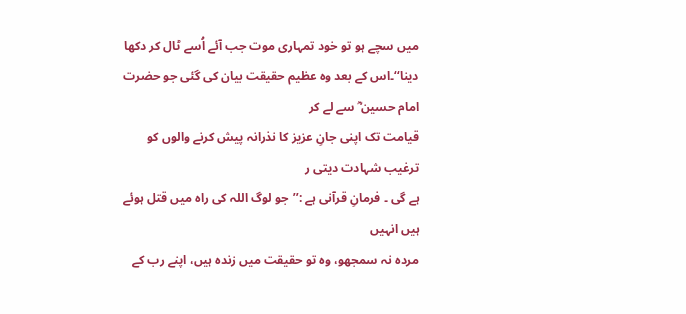میں سچے ہو تو خود تمہاری موت جب آئے اُسے ٹال کر دکھا
دینا‘‘۔اس کے بعد وہ عظیم حقیقت بیان کی گئی جو حضرت امام حسین ؓ سے لے کر
قیامت تک اپنی جانِ عزیز کا نذرانہ پیش کرنے والوں کو ترغیب شہادت دیتی ر
ہے گی ۔ فرمانِ قرآنی ہے :’’جو لوگ اللہ کی راہ میں قتل ہوئے ہیں انہیں
مردہ نہ سمجھو، وہ تو حقیقت میں زندہ ہیں، اپنے رب کے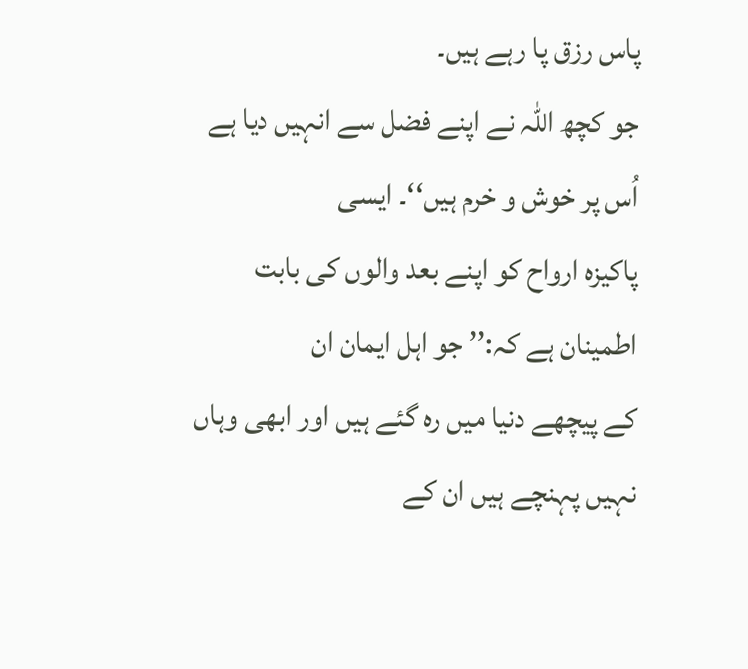پاس رزق پا رہے ہیں۔
جو کچھ اللہ نے اپنے فضل سے انہیں دیا ہے اُس پر خوش و خرم ہیں‘‘۔ ایسی
پاکیزہ ارواح کو اپنے بعد والوں کی بابت اطمینان ہے کہ:’’ جو اہل ایمان ان
کے پیچھے دنیا میں رہ گئے ہیں اور ابھی وہاں نہیں پہنچے ہیں ان کے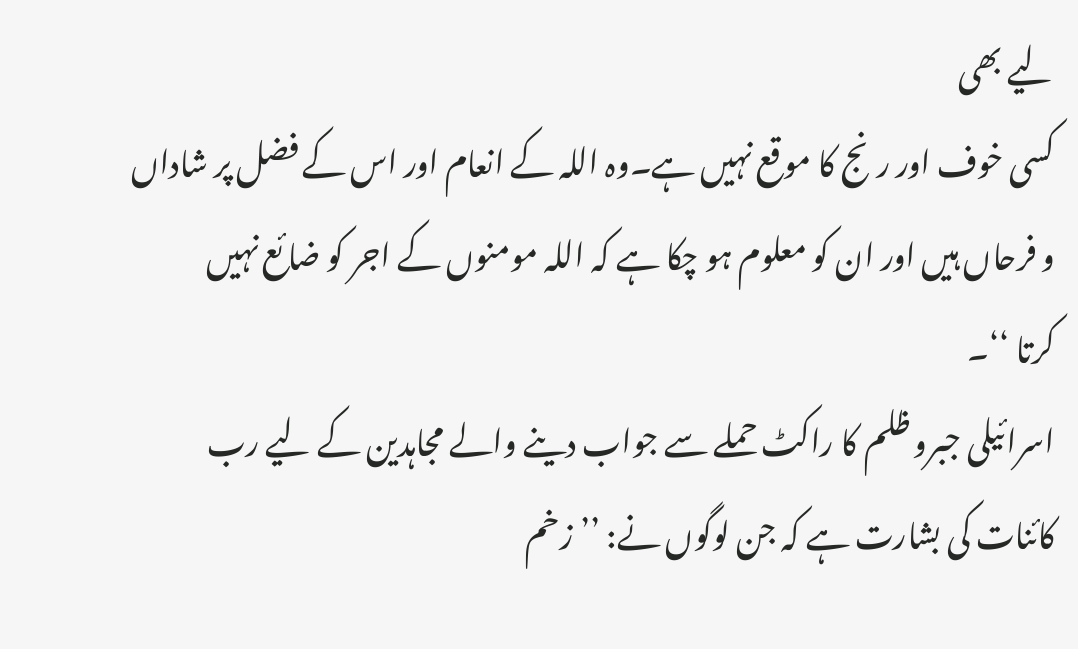لیے بھی
کسی خوف اور رنج کا موقع نہیں ہے۔وہ اللہ کے انعام اور اس کے فضل پر شاداں
و فرحاں ہیں اور ان کو معلوم ہو چکا ہے کہ اللہ مومنوں کے اجر کو ضائع نہیں
کرتا ‘‘۔
اسرائیلی جبرو ظلم کا راکٹ حملے سے جواب دینے والے مجاہدین کے لیے رب
کائنات کی بشارت ہے کہ جن لوگوں نے: ’’زخم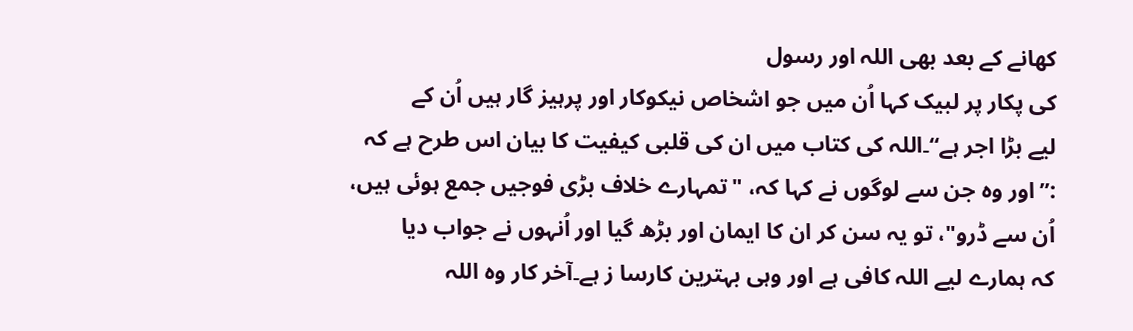کھانے کے بعد بھی اللہ اور رسول
کی پکار پر لبیک کہا اُن میں جو اشخاص نیکوکار اور پرہیز گار ہیں اُن کے
لیے بڑا اجر ہے‘‘۔اللہ کی کتاب میں ان کی قلبی کیفیت کا بیان اس طرح ہے کہ
:’’اور وہ جن سے لوگوں نے کہا کہ، "تمہارے خلاف بڑی فوجیں جمع ہوئی ہیں،
اُن سے ڈرو"، تو یہ سن کر ان کا ایمان اور بڑھ گیا اور اُنہوں نے جواب دیا
کہ ہمارے لیے اللہ کافی ہے اور وہی بہترین کارسا ز ہے۔آخر کار وہ اللہ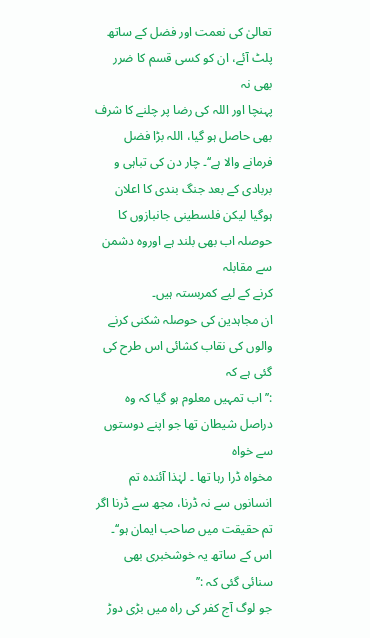تعالیٰ کی نعمت اور فضل کے ساتھ پلٹ آئے، ان کو کسی قسم کا ضرر بھی نہ
پہنچا اور اللہ کی رضا پر چلنے کا شرف بھی حاصل ہو گیا، اللہ بڑا فضل
فرمانے والا ہے‘‘۔ چار دن کی تباہی و بربادی کے بعد جنگ بندی کا اعلان
ہوگیا لیکن فلسطینی جانبازوں کا حوصلہ اب بھی بلند ہے اوروہ دشمن سے مقابلہ
کرنے کے لیے کمربستہ ہیں۔
ان مجاہدین کی حوصلہ شکنی کرنے والوں کی نقاب کشائی اس طرح کی گئی ہے کہ
:’’اب تمہیں معلوم ہو گیا کہ وہ دراصل شیطان تھا جو اپنے دوستوں سے خواہ
مخواہ ڈرا رہا تھا ۔ لہٰذا آئندہ تم انسانوں سے نہ ڈرنا، مجھ سے ڈرنا اگر
تم حقیقت میں صاحب ایمان ہو‘‘۔ اس کے ساتھ یہ خوشخبری بھی سنائی گئی کہ :’’
جو لوگ آج کفر کی راہ میں بڑی دوڑ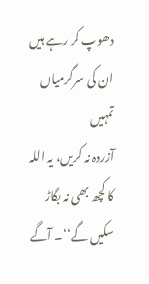دھوپ کر رہے ہیں ان کی سرگرمیاں تمہیں
آزردہ نہ کریں، یہ اللہ کا کچھ بھی نہ بگاڑ سکیں گے‘‘۔ آگے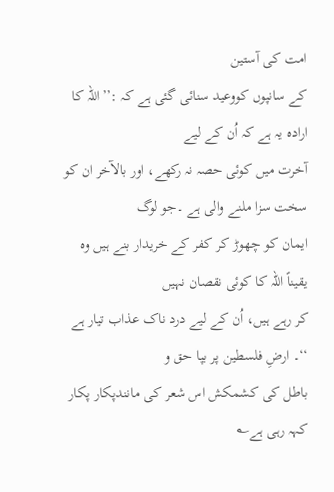امت کی آستین
کے سانپوں کووعید سنائی گئی ہے کہ :’’اللہ کا ارادہ یہ ہے کہ اُن کے لیے
آخرت میں کوئی حصہ نہ رکھے، اور بالآخر ان کو سخت سزا ملنے والی ہے ۔جو لوگ
ایمان کو چھوڑ کر کفر کے خریدار بنے ہیں وہ یقیناً اللہ کا کوئی نقصان نہیں
کر رہے ہیں، اُن کے لیے درد ناک عذاب تیار ہے ‘‘۔ ارضِ فلسطین پر بپا حق و
باطل کی کشمکش اس شعر کی مانندپکار پکار کہہ رہی ہے؎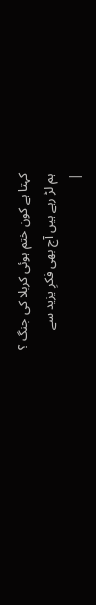کہتا ہے کون ختم ہوئی کربلا کی جنگ ؟
ہم لڑ رہے ہیں آج بھی فکرِ یزید سے
|